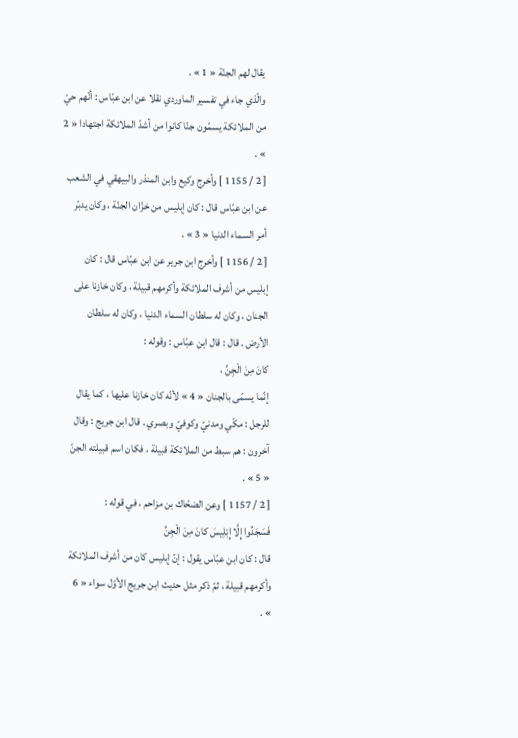يقال لهم الجنّة « 1 » .
والّذي جاء في تفسير الماوردي نقلا عن ابن عبّاس : أنّهم حيّ من الملائكة يسمّون جنّا كانوا من أشدّ الملائكة اجتهادا « 2 » .
[ 2 / 1155 ] وأخرج وكيع وابن المنذر والبيهقي في الشعب عن ابن عبّاس قال : كان إبليس من خزّان الجنّة ، وكان يدبّر أمر السماء الدنيا « 3 » .
[ 2 / 1156 ] وأخرج ابن جرير عن ابن عبّاس قال : كان إبليس من أشرف الملائكة وأكرمهم قبيلة ، وكان خازنا على الجنان ، وكان له سلطان السماء الدنيا ، وكان له سلطان الأرض . قال : قال ابن عبّاس : وقوله :
كانَ مِنَ الْجِنِّ ،
إنّما يسمّى بالجنان « 4 » لأنّه كان خازنا عليها ، كما يقال للرجل : مكّي ومدنيّ وكوفيّ وبصري . قال ابن جريج : وقال آخرون : هم سبط من الملائكة قبيلة ، فكان اسم قبيلته الجنّ « 5 » .
[ 2 / 1157 ] وعن الضحّاك بن مزاحم ، في قوله :
فَسَجَدُوا إِلَّا إِبْلِيسَ كانَ مِنَ الْجِنِّ
قال : كان ابن عبّاس يقول : إنّ إبليس كان من أشرف الملائكة وأكرمهم قبيلة ، ثمّ ذكر مثل حديث ابن جريج الأوّل سواء « 6 » .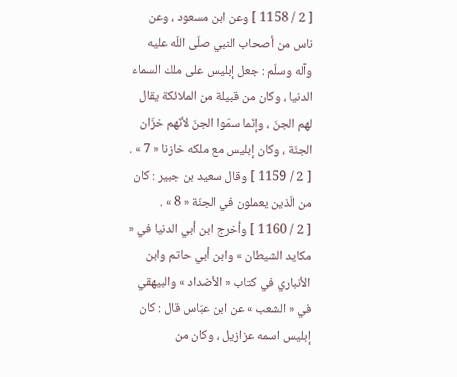[ 2 / 1158 ] وعن ابن مسعود ، وعن ناس من أصحاب النبي صلّى اللّه عليه وآله وسلّم : جعل إبليس على ملك السماء الدنيا ، وكان من قبيلة من الملائكة يقال لهم الجنّ ، وإنّما سمّوا الجنّ لأنّهم خزّان الجنّة ، وكان إبليس مع ملكه خازنا « 7 » .
[ 2 / 1159 ] وقال سعيد بن جبير : كان من الّذين يعملون في الجنّة « 8 » .
[ 2 / 1160 ] وأخرج ابن أبي الدنيا في « مكايد الشيطان » وابن أبي حاتم وابن الأنباري في كتاب « الأضداد » والبيهقي في « الشعب » عن ابن عبّاس قال : كان إبليس اسمه عزازيل ، وكان من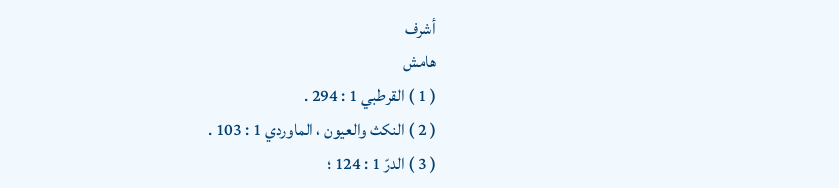أشرف
هامش
( 1 ) القرطبي 1 : 294 .
( 2 ) النكث والعيون ، الماوردي 1 : 103 .
( 3 ) الدرّ 1 : 124 ؛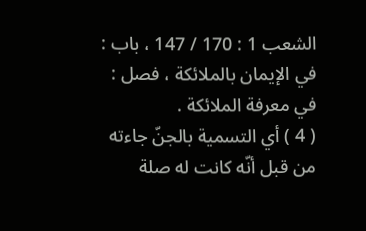الشعب 1 : 170 / 147 ، باب : في الإيمان بالملائكة ، فصل : في معرفة الملائكة .
( 4 ) أي التسمية بالجنّ جاءته من قبل أنّه كانت له صلة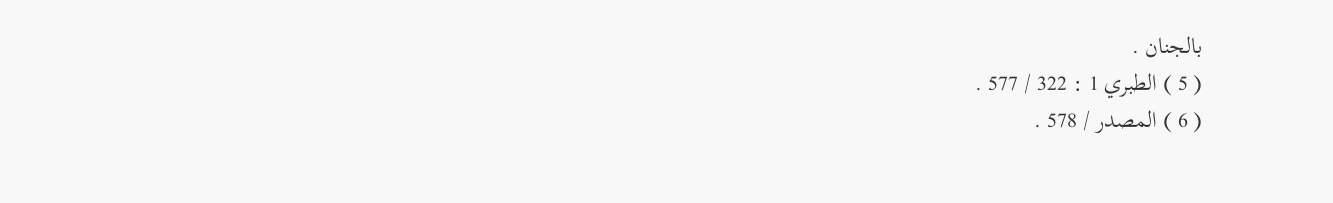بالجنان .
( 5 ) الطبري 1 : 322 / 577 .
( 6 ) المصدر / 578 .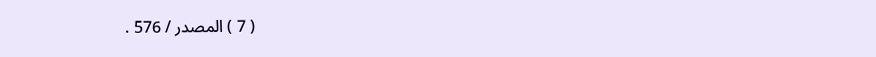( 7 ) المصدر / 576 .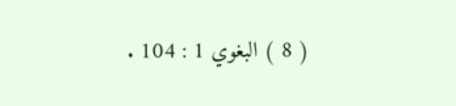( 8 ) البغوي 1 : 104 .